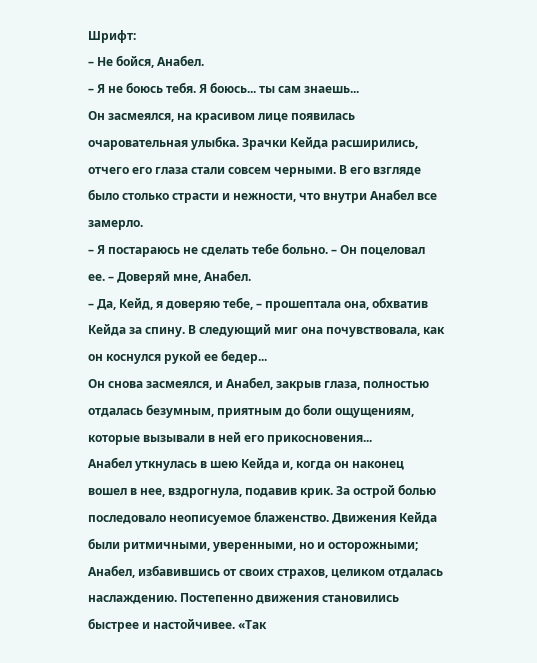Шрифт:
– Не бойся, Анабел.
– Я не боюсь тебя. Я боюсь... ты сам знаешь...
Он засмеялся, на красивом лице появилась очаровательная улыбка. Зрачки Кейда расширились, отчего его глаза стали совсем черными. В его взгляде было столько страсти и нежности, что внутри Анабел все замерло.
– Я постараюсь не сделать тебе больно. – Он поцеловал ее. – Доверяй мне, Анабел.
– Да, Кейд, я доверяю тебе, – прошептала она, обхватив Кейда за спину. В следующий миг она почувствовала, как он коснулся рукой ее бедер...
Он снова засмеялся, и Анабел, закрыв глаза, полностью отдалась безумным, приятным до боли ощущениям, которые вызывали в ней его прикосновения...
Анабел уткнулась в шею Кейда и, когда он наконец вошел в нее, вздрогнула, подавив крик. За острой болью последовало неописуемое блаженство. Движения Кейда были ритмичными, уверенными, но и осторожными; Анабел, избавившись от своих страхов, целиком отдалась наслаждению. Постепенно движения становились быстрее и настойчивее. «Так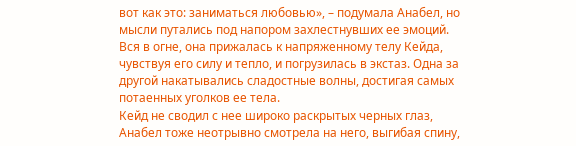вот как это: заниматься любовью», – подумала Анабел, но мысли путались под напором захлестнувших ее эмоций. Вся в огне, она прижалась к напряженному телу Кейда, чувствуя его силу и тепло, и погрузилась в экстаз. Одна за другой накатывались сладостные волны, достигая самых потаенных уголков ее тела.
Кейд не сводил с нее широко раскрытых черных глаз, Анабел тоже неотрывно смотрела на него, выгибая спину,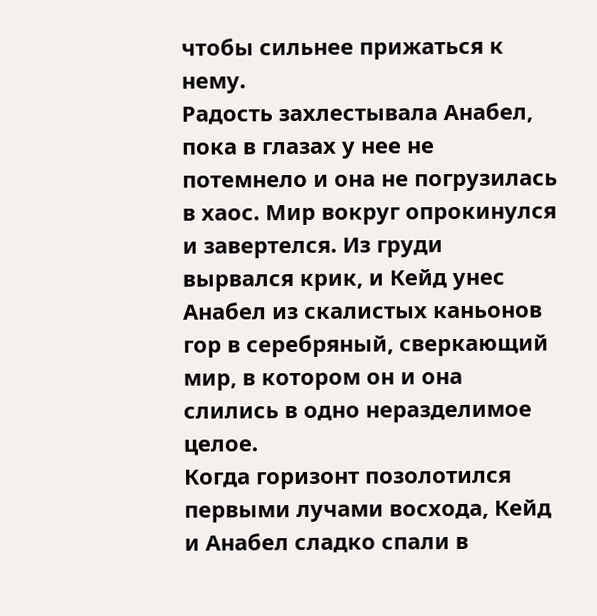чтобы сильнее прижаться к нему.
Радость захлестывала Анабел, пока в глазах у нее не потемнело и она не погрузилась в хаос. Мир вокруг опрокинулся и завертелся. Из груди вырвался крик, и Кейд унес Анабел из скалистых каньонов гор в серебряный, сверкающий мир, в котором он и она слились в одно неразделимое целое.
Когда горизонт позолотился первыми лучами восхода, Кейд и Анабел сладко спали в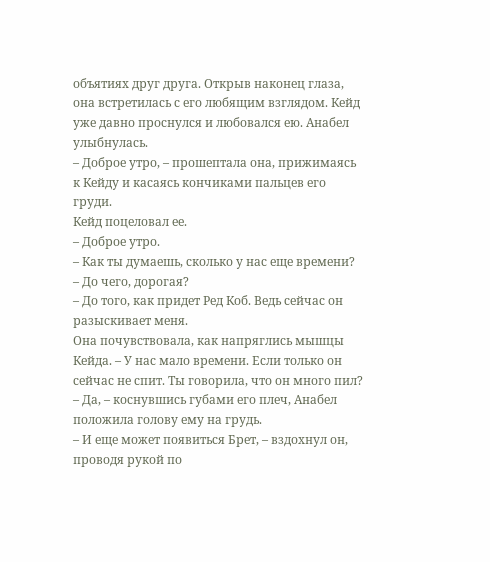объятиях друг друга. Открыв наконец глаза, она встретилась с его любящим взглядом. Кейд уже давно проснулся и любовался ею. Анабел улыбнулась.
– Доброе утро, – прошептала она, прижимаясь к Кейду и касаясь кончиками пальцев его груди.
Кейд поцеловал ее.
– Доброе утро.
– Как ты думаешь, сколько у нас еще времени?
– До чего, дорогая?
– До того, как придет Ред Коб. Ведь сейчас он разыскивает меня.
Она почувствовала, как напряглись мышцы Кейда. – У нас мало времени. Если только он сейчас не спит. Ты говорила, что он много пил?
– Да, – коснувшись губами его плеч, Анабел положила голову ему на грудь.
– И еще может появиться Брет, – вздохнул он, проводя рукой по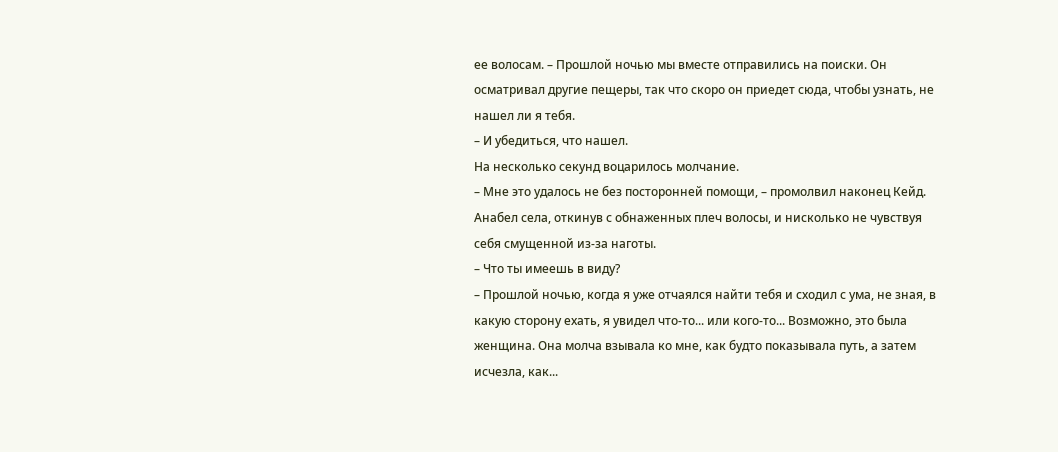ее волосам. – Прошлой ночью мы вместе отправились на поиски. Он осматривал другие пещеры, так что скоро он приедет сюда, чтобы узнать, не нашел ли я тебя.
– И убедиться, что нашел.
На несколько секунд воцарилось молчание.
– Мне это удалось не без посторонней помощи, – промолвил наконец Кейд.
Анабел села, откинув с обнаженных плеч волосы, и нисколько не чувствуя себя смущенной из-за наготы.
– Что ты имеешь в виду?
– Прошлой ночью, когда я уже отчаялся найти тебя и сходил с ума, не зная, в какую сторону ехать, я увидел что-то... или кого-то... Возможно, это была женщина. Она молча взывала ко мне, как будто показывала путь, а затем исчезла, как...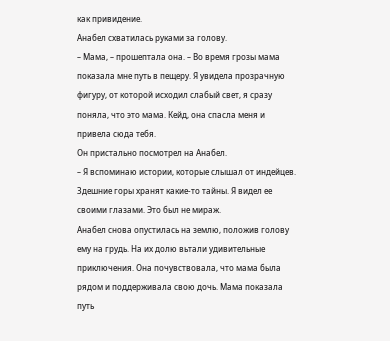как привидение.
Анабел схватилась руками за голову.
– Мама, – прошептала она. – Во время грозы мама показала мне путь в пещеру. Я увидела прозрачную фигуру, от которой исходил слабый свет, я сразу поняла, что это мама. Кейд, она спасла меня и привела сюда тебя.
Он пристально посмотрел на Анабел.
– Я вспоминаю истории, которые слышал от индейцев. Здешние горы хранят какие-то тайны. Я видел ее своими глазами. Это был не мираж.
Анабел снова опустилась на землю, положив голову ему на грудь. На их долю вьтали удивительные приключения. Она почувствовала, что мама была рядом и поддерживала свою дочь. Мама показала путь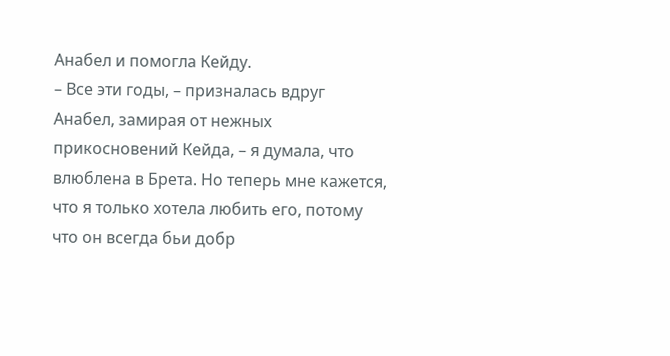Анабел и помогла Кейду.
– Все эти годы, – призналась вдруг Анабел, замирая от нежных прикосновений Кейда, – я думала, что влюблена в Брета. Но теперь мне кажется, что я только хотела любить его, потому что он всегда бьи добр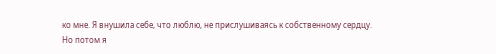ко мне. Я внушила себе, что люблю, не прислушиваясь к собственному сердцу.
Но потом я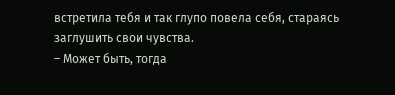встретила тебя и так глупо повела себя, стараясь заглушить свои чувства.
– Может быть, тогда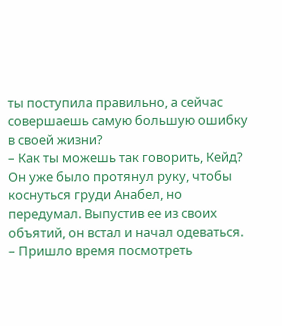ты поступила правильно, а сейчас совершаешь самую большую ошибку в своей жизни?
– Как ты можешь так говорить, Кейд?
Он уже было протянул руку, чтобы коснуться груди Анабел, но передумал. Выпустив ее из своих объятий, он встал и начал одеваться.
– Пришло время посмотреть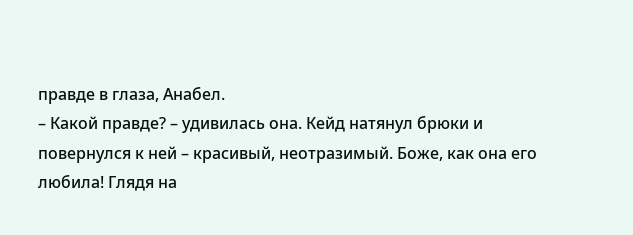правде в глаза, Анабел.
– Какой правде? – удивилась она. Кейд натянул брюки и повернулся к ней – красивый, неотразимый. Боже, как она его любила! Глядя на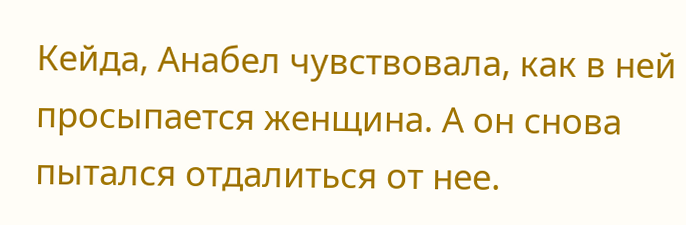Кейда, Анабел чувствовала, как в ней просыпается женщина. А он снова пытался отдалиться от нее.